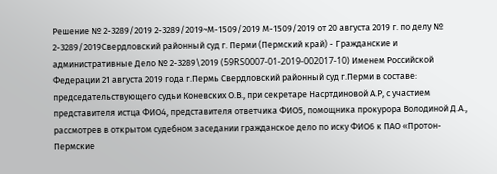Решение № 2-3289/2019 2-3289/2019~М-1509/2019 М-1509/2019 от 20 августа 2019 г. по делу № 2-3289/2019Свердловский районный суд г. Перми (Пермский край) - Гражданские и административные Дело № 2-3289\2019 (59RS0007-01-2019-002017-10) Именем Российской Федерации 21 августа 2019 года г.Пермь Свердловский районный суд г.Перми в составе: председательствующего судьи Коневских О.В., при секретаре Насртдиновой А.Р, с участием представителя истца ФИО4, представителя ответчика ФИО5, помощника прокурора Володиной Д.А., рассмотрев в открытом судебном заседании гражданское дело по иску ФИО6 к ПАО «Протон-Пермские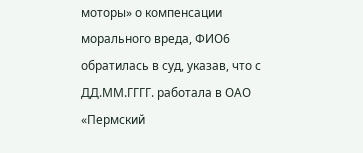моторы» о компенсации морального вреда, ФИО6 обратилась в суд, указав, что с ДД.ММ.ГГГГ. работала в ОАО «Пермский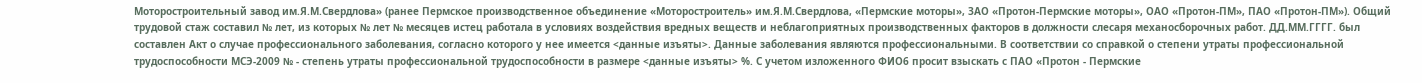Моторостроительный завод им.Я.М.Свердлова» (ранее Пермское производственное объединение «Моторостроитель» им.Я.М.Свердлова, «Пермские моторы», ЗАО «Протон-Пермские моторы», ОАО «Протон-ПМ», ПАО «Протон-ПМ»). Общий трудовой стаж составил № лет, из которых № лет № месяцев истец работала в условиях воздействия вредных веществ и неблагоприятных производственных факторов в должности слесаря механосборочных работ. ДД.ММ.ГГГГ. был составлен Акт о случае профессионального заболевания, согласно которого у нее имеется <данные изъяты>. Данные заболевания являются профессиональными. В соответствии со справкой о степени утраты профессиональной трудоспособности МСЭ-2009 № - степень утраты профессиональной трудоспособности в размере <данные изъяты> %. С учетом изложенного ФИО6 просит взыскать с ПАО «Протон - Пермские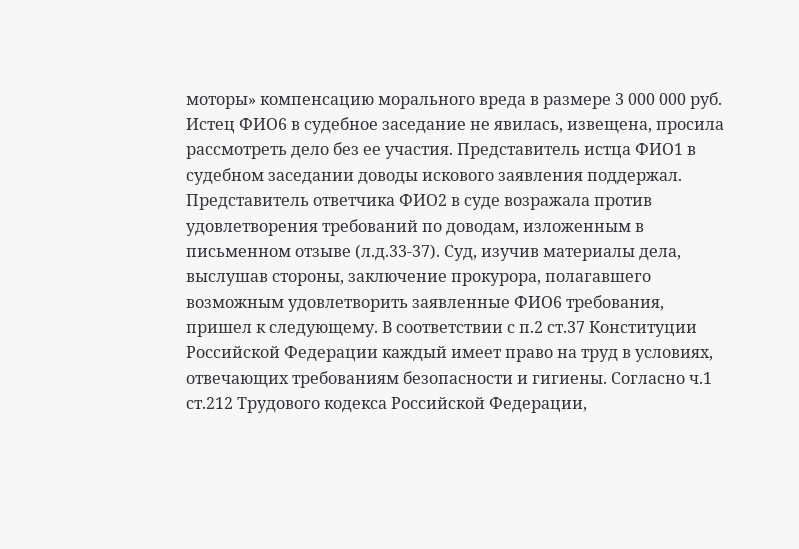моторы» компенсацию морального вреда в размере 3 000 000 руб. Истец ФИО6 в судебное заседание не явилась, извещена, просила рассмотреть дело без ее участия. Представитель истца ФИО1 в судебном заседании доводы искового заявления поддержал. Представитель ответчика ФИО2 в суде возражала против удовлетворения требований по доводам, изложенным в письменном отзыве (л.д.33-37). Суд, изучив материалы дела, выслушав стороны, заключение прокурора, полагавшего возможным удовлетворить заявленные ФИО6 требования, пришел к следующему. В соответствии с п.2 ст.37 Конституции Российской Федерации каждый имеет право на труд в условиях, отвечающих требованиям безопасности и гигиены. Согласно ч.1 ст.212 Трудового кодекса Российской Федерации,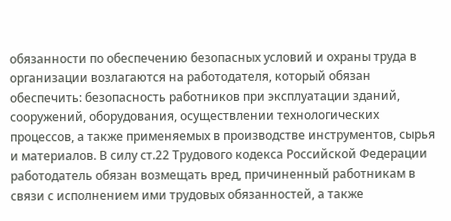обязанности по обеспечению безопасных условий и охраны труда в организации возлагаются на работодателя, который обязан обеспечить: безопасность работников при эксплуатации зданий, сооружений, оборудования, осуществлении технологических процессов, а также применяемых в производстве инструментов, сырья и материалов. В силу ст.22 Трудового кодекса Российской Федерации работодатель обязан возмещать вред, причиненный работникам в связи с исполнением ими трудовых обязанностей, а также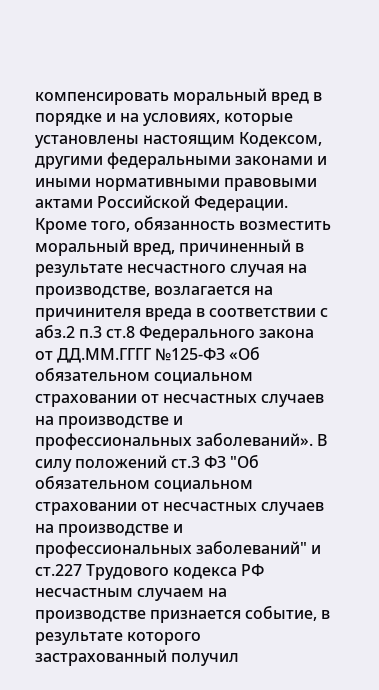компенсировать моральный вред в порядке и на условиях, которые установлены настоящим Кодексом, другими федеральными законами и иными нормативными правовыми актами Российской Федерации. Кроме того, обязанность возместить моральный вред, причиненный в результате несчастного случая на производстве, возлагается на причинителя вреда в соответствии с абз.2 п.3 ст.8 Федерального закона от ДД.ММ.ГГГГ №125-ФЗ «Об обязательном социальном страховании от несчастных случаев на производстве и профессиональных заболеваний». В силу положений ст.3 ФЗ "Об обязательном социальном страховании от несчастных случаев на производстве и профессиональных заболеваний" и ст.227 Трудового кодекса РФ несчастным случаем на производстве признается событие, в результате которого застрахованный получил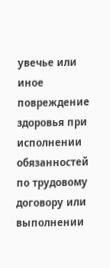увечье или иное повреждение здоровья при исполнении обязанностей по трудовому договору или выполнении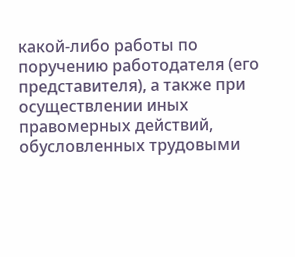какой-либо работы по поручению работодателя (его представителя), а также при осуществлении иных правомерных действий, обусловленных трудовыми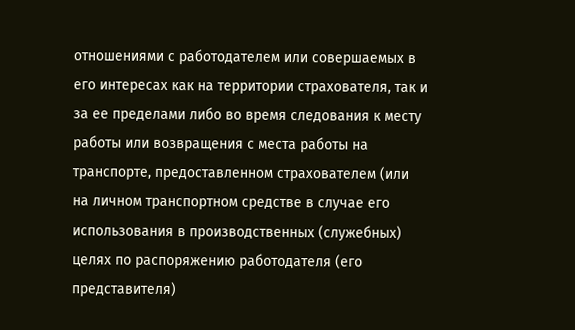отношениями с работодателем или совершаемых в его интересах как на территории страхователя, так и за ее пределами либо во время следования к месту работы или возвращения с места работы на транспорте, предоставленном страхователем (или на личном транспортном средстве в случае его использования в производственных (служебных) целях по распоряжению работодателя (его представителя)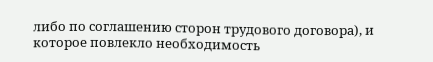либо по соглашению сторон трудового договора), и которое повлекло необходимость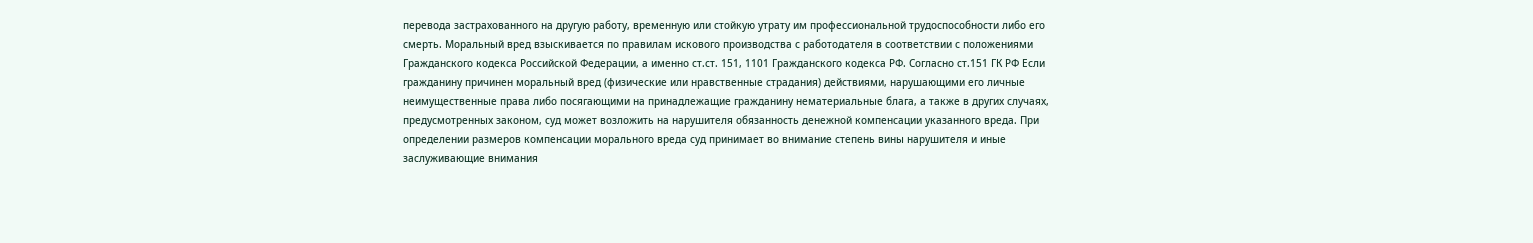перевода застрахованного на другую работу, временную или стойкую утрату им профессиональной трудоспособности либо его смерть. Моральный вред взыскивается по правилам искового производства с работодателя в соответствии с положениями Гражданского кодекса Российской Федерации, а именно ст.ст. 151, 1101 Гражданского кодекса РФ. Согласно ст.151 ГК РФ Если гражданину причинен моральный вред (физические или нравственные страдания) действиями, нарушающими его личные неимущественные права либо посягающими на принадлежащие гражданину нематериальные блага, а также в других случаях, предусмотренных законом, суд может возложить на нарушителя обязанность денежной компенсации указанного вреда. При определении размеров компенсации морального вреда суд принимает во внимание степень вины нарушителя и иные заслуживающие внимания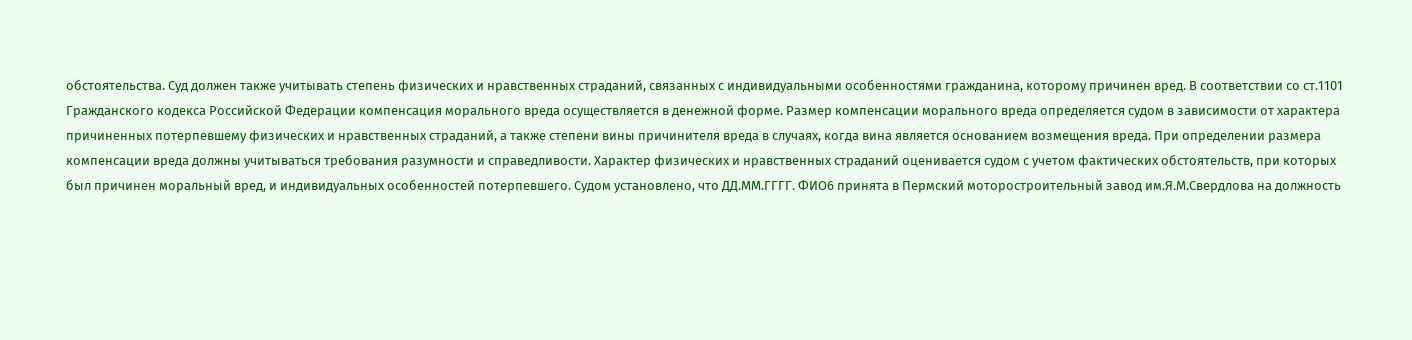обстоятельства. Суд должен также учитывать степень физических и нравственных страданий, связанных с индивидуальными особенностями гражданина, которому причинен вред. В соответствии со ст.1101 Гражданского кодекса Российской Федерации компенсация морального вреда осуществляется в денежной форме. Размер компенсации морального вреда определяется судом в зависимости от характера причиненных потерпевшему физических и нравственных страданий, а также степени вины причинителя вреда в случаях, когда вина является основанием возмещения вреда. При определении размера компенсации вреда должны учитываться требования разумности и справедливости. Характер физических и нравственных страданий оценивается судом с учетом фактических обстоятельств, при которых был причинен моральный вред, и индивидуальных особенностей потерпевшего. Судом установлено, что ДД.ММ.ГГГГ. ФИО6 принята в Пермский моторостроительный завод им.Я.М.Свердлова на должность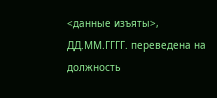<данные изъяты>, ДД.ММ.ГГГГ. переведена на должность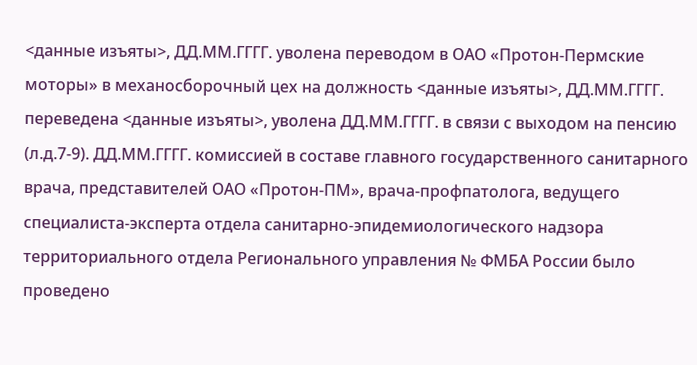<данные изъяты>, ДД.ММ.ГГГГ. уволена переводом в ОАО «Протон-Пермские моторы» в механосборочный цех на должность <данные изъяты>, ДД.ММ.ГГГГ. переведена <данные изъяты>, уволена ДД.ММ.ГГГГ. в связи с выходом на пенсию (л.д.7-9). ДД.ММ.ГГГГ. комиссией в составе главного государственного санитарного врача, представителей ОАО «Протон-ПМ», врача-профпатолога, ведущего специалиста-эксперта отдела санитарно-эпидемиологического надзора территориального отдела Регионального управления № ФМБА России было проведено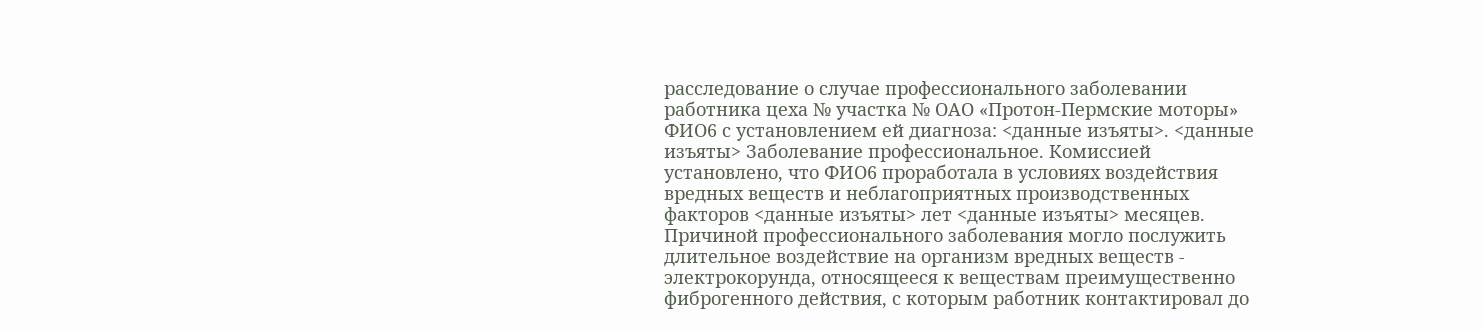расследование о случае профессионального заболевании работника цеха № участка № ОАО «Протон-Пермские моторы» ФИО6 с установлением ей диагноза: <данные изъяты>. <данные изъяты> Заболевание профессиональное. Комиссией установлено, что ФИО6 проработала в условиях воздействия вредных веществ и неблагоприятных производственных факторов <данные изъяты> лет <данные изъяты> месяцев. Причиной профессионального заболевания могло послужить длительное воздействие на организм вредных веществ - электрокорунда, относящееся к веществам преимущественно фиброгенного действия, с которым работник контактировал до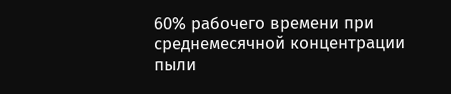60% рабочего времени при среднемесячной концентрации пыли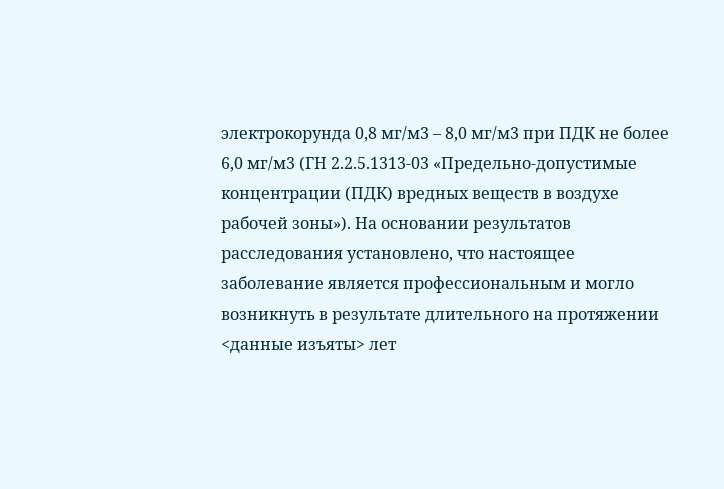электрокорунда 0,8 мг/м3 – 8,0 мг/м3 при ПДК не более 6,0 мг/м3 (ГН 2.2.5.1313-03 «Предельно-допустимые концентрации (ПДК) вредных веществ в воздухе рабочей зоны»). На основании результатов расследования установлено, что настоящее заболевание является профессиональным и могло возникнуть в результате длительного на протяжении <данные изъяты> лет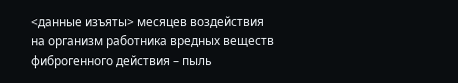<данные изъяты> месяцев воздействия на организм работника вредных веществ фиброгенного действия – пыль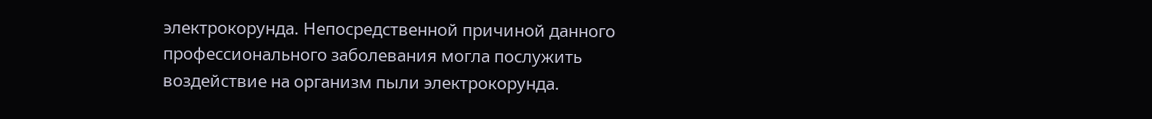электрокорунда. Непосредственной причиной данного профессионального заболевания могла послужить воздействие на организм пыли электрокорунда.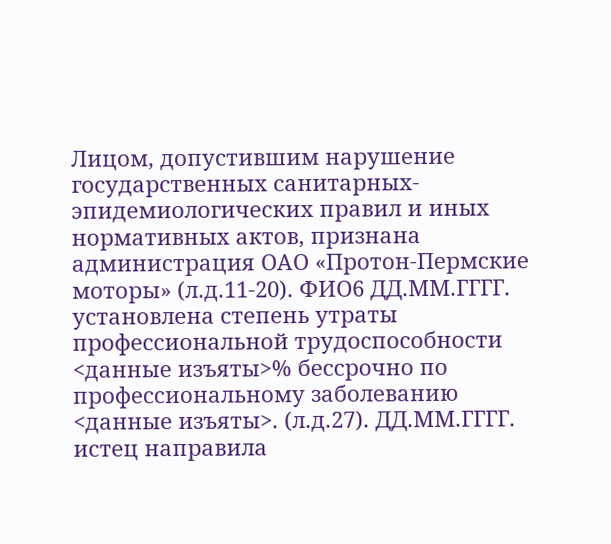Лицом, допустившим нарушение государственных санитарных-эпидемиологических правил и иных нормативных актов, признана администрация ОАО «Протон-Пермские моторы» (л.д.11-20). ФИО6 ДД.ММ.ГГГГ. установлена степень утраты профессиональной трудоспособности <данные изъяты>% бессрочно по профессиональному заболеванию <данные изъяты>. (л.д.27). ДД.ММ.ГГГГ. истец направила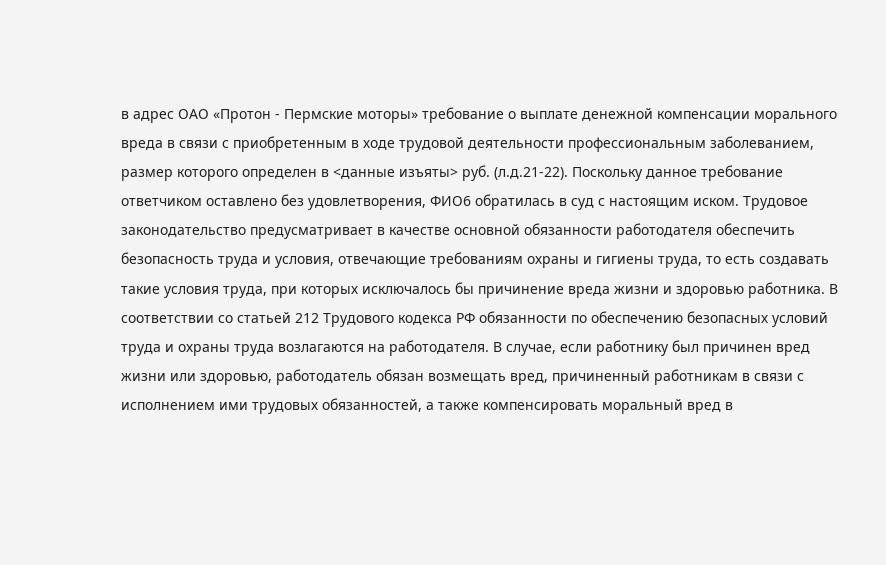в адрес ОАО «Протон - Пермские моторы» требование о выплате денежной компенсации морального вреда в связи с приобретенным в ходе трудовой деятельности профессиональным заболеванием, размер которого определен в <данные изъяты> руб. (л.д.21-22). Поскольку данное требование ответчиком оставлено без удовлетворения, ФИО6 обратилась в суд с настоящим иском. Трудовое законодательство предусматривает в качестве основной обязанности работодателя обеспечить безопасность труда и условия, отвечающие требованиям охраны и гигиены труда, то есть создавать такие условия труда, при которых исключалось бы причинение вреда жизни и здоровью работника. В соответствии со статьей 212 Трудового кодекса РФ обязанности по обеспечению безопасных условий труда и охраны труда возлагаются на работодателя. В случае, если работнику был причинен вред жизни или здоровью, работодатель обязан возмещать вред, причиненный работникам в связи с исполнением ими трудовых обязанностей, а также компенсировать моральный вред в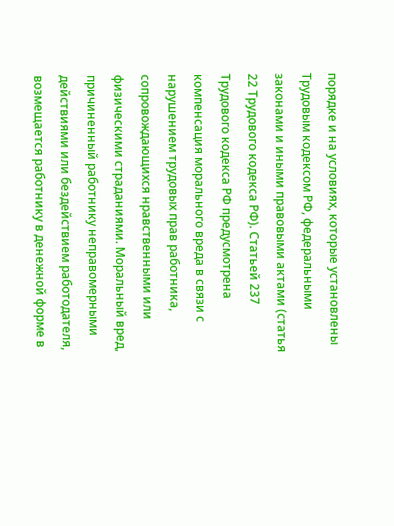порядке и на условиях, которые установлены Трудовым кодексом РФ, федеральными законами и иными правовыми актами (статья 22 Трудового кодекса РФ). Статьей 237 Трудового кодекса РФ предусмотрена компенсация морального вреда в связи с нарушением трудовых прав работника, сопровождающихся нравственными или физическими страданиями. Моральный вред, причиненный работнику неправомерными действиями или бездействием работодателя, возмещается работнику в денежной форме в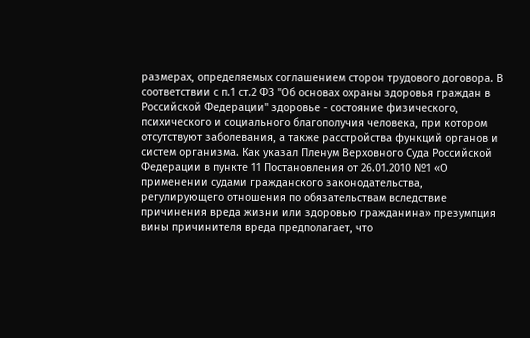размерах, определяемых соглашением сторон трудового договора. В соответствии с п.1 ст.2 ФЗ "Об основах охраны здоровья граждан в Российской Федерации" здоровье - состояние физического, психического и социального благополучия человека, при котором отсутствуют заболевания, а также расстройства функций органов и систем организма. Как указал Пленум Верховного Суда Российской Федерации в пункте 11 Постановления от 26.01.2010 №1 «О применении судами гражданского законодательства, регулирующего отношения по обязательствам вследствие причинения вреда жизни или здоровью гражданина» презумпция вины причинителя вреда предполагает, что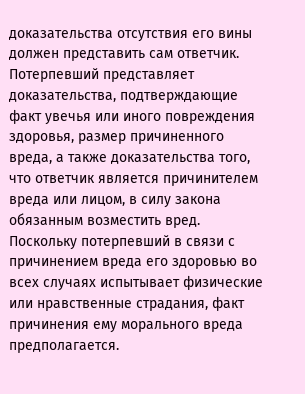доказательства отсутствия его вины должен представить сам ответчик. Потерпевший представляет доказательства, подтверждающие факт увечья или иного повреждения здоровья, размер причиненного вреда, а также доказательства того, что ответчик является причинителем вреда или лицом, в силу закона обязанным возместить вред. Поскольку потерпевший в связи с причинением вреда его здоровью во всех случаях испытывает физические или нравственные страдания, факт причинения ему морального вреда предполагается.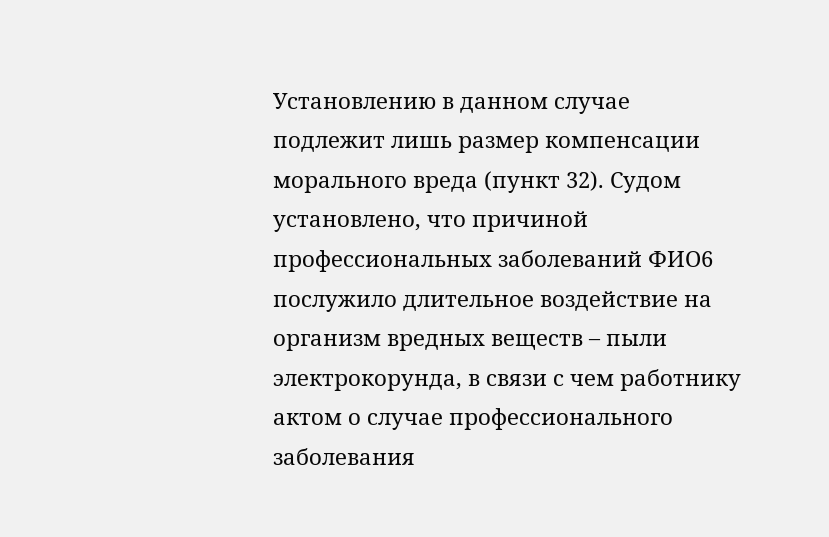Установлению в данном случае подлежит лишь размер компенсации морального вреда (пункт 32). Судом установлено, что причиной профессиональных заболеваний ФИО6 послужило длительное воздействие на организм вредных веществ – пыли электрокорунда, в связи с чем работнику актом о случае профессионального заболевания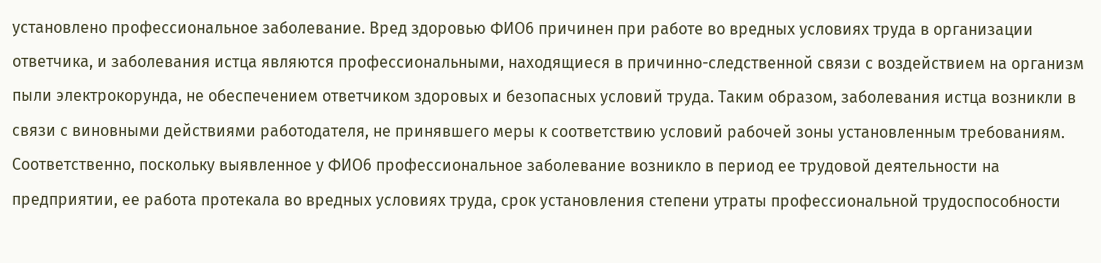установлено профессиональное заболевание. Вред здоровью ФИО6 причинен при работе во вредных условиях труда в организации ответчика, и заболевания истца являются профессиональными, находящиеся в причинно-следственной связи с воздействием на организм пыли электрокорунда, не обеспечением ответчиком здоровых и безопасных условий труда. Таким образом, заболевания истца возникли в связи с виновными действиями работодателя, не принявшего меры к соответствию условий рабочей зоны установленным требованиям. Соответственно, поскольку выявленное у ФИО6 профессиональное заболевание возникло в период ее трудовой деятельности на предприятии, ее работа протекала во вредных условиях труда, срок установления степени утраты профессиональной трудоспособности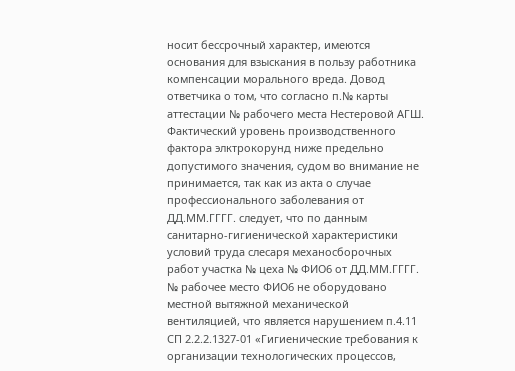носит бессрочный характер, имеются основания для взыскания в пользу работника компенсации морального вреда. Довод ответчика о том, что согласно п.№ карты аттестации № рабочего места Нестеровой АГШ. Фактический уровень производственного фактора элктрокорунд ниже предельно допустимого значения, судом во внимание не принимается, так как из акта о случае профессионального заболевания от ДД.ММ.ГГГГ. следует, что по данным санитарно-гигиенической характеристики условий труда слесаря механосборочных работ участка № цеха № ФИО6 от ДД.ММ.ГГГГ. № рабочее место ФИО6 не оборудовано местной вытяжной механической вентиляцией, что является нарушением п.4.11 СП 2.2.2.1327-01 «Гигиенические требования к организации технологических процессов,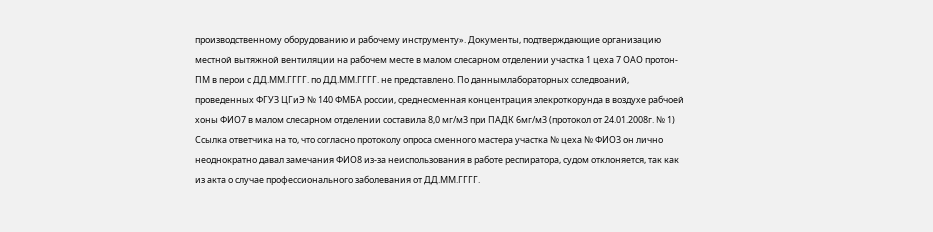производственному оборудованию и рабочему инструменту». Документы, подтверждающие организацию местной вытяжной вентиляции на рабочем месте в малом слесарном отделении участка 1 цеха 7 ОАО протон-ПМ в перои с ДД.ММ.ГГГГ. по ДД.ММ.ГГГГ. не представлено. По даннымлабораторных сследвоаний, проведенных ФГУЗ ЦГиЭ № 140 ФМБА россии, среднесменная концентрация элекроткорунда в воздухе рабчоей хоны ФИО7 в малом слесарном отделении составила 8,0 мг/м3 при ПАДК 6мг/м3 (протокол от 24.01.2008г. № 1) Ссылка ответчика на то, что согласно протоколу опроса сменного мастера участка № цеха № ФИО3 он лично неоднократно давал замечания ФИО8 из-за неиспользования в работе респиратора, судом отклоняется, так как из акта о случае профессионального заболевания от ДД.ММ.ГГГГ.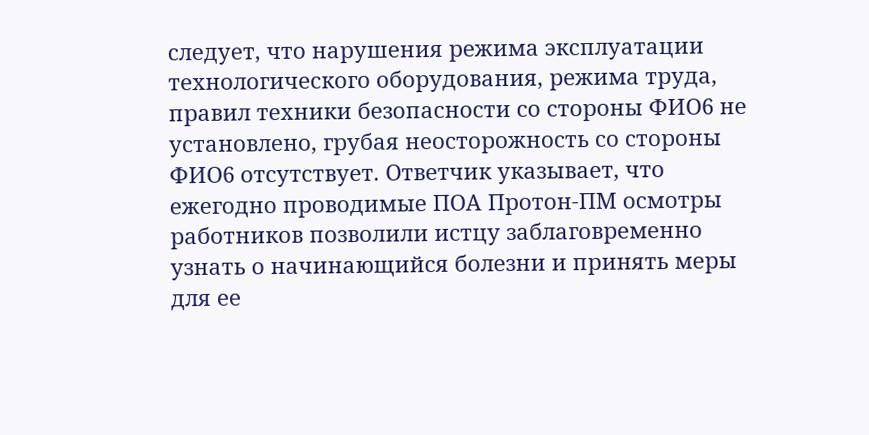следует, что нарушения режима эксплуатации технологического оборудования, режима труда, правил техники безопасности со стороны ФИО6 не установлено, грубая неосторожность со стороны ФИО6 отсутствует. Ответчик указывает, что ежегодно проводимые ПОА Протон-ПМ осмотры работников позволили истцу заблаговременно узнать о начинающийся болезни и принять меры для ее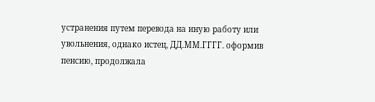устранения путем перевода на иную работу или увольнения, однако истец, ДД.ММ.ГГГГ. оформив пенсию, продолжала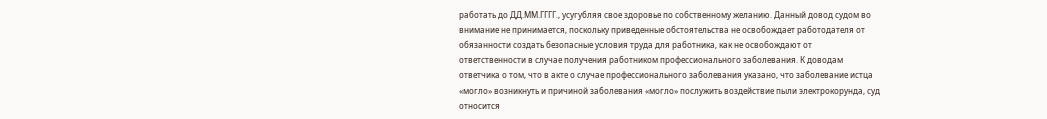работать до ДД.ММ.ГГГГ., усугубляя свое здоровье по собственному желанию. Данный довод судом во внимание не принимается, поскольку приведенные обстоятельства не освобождает работодателя от обязанности создать безопасные условия труда для работника, как не освобождают от ответственности в случае получения работником профессионального заболевания. К доводам ответчика о том, что в акте о случае профессионального заболевания указано, что заболевание истца «могло» возникнуть и причиной заболевания «могло» послужить воздействие пыли электрокорунда, суд относится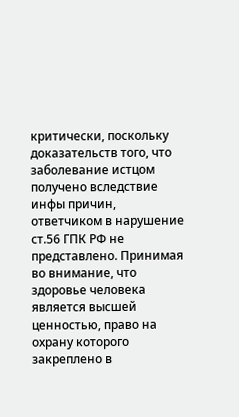критически, поскольку доказательств того, что заболевание истцом получено вследствие инфы причин, ответчиком в нарушение ст.56 ГПК РФ не представлено. Принимая во внимание, что здоровье человека является высшей ценностью, право на охрану которого закреплено в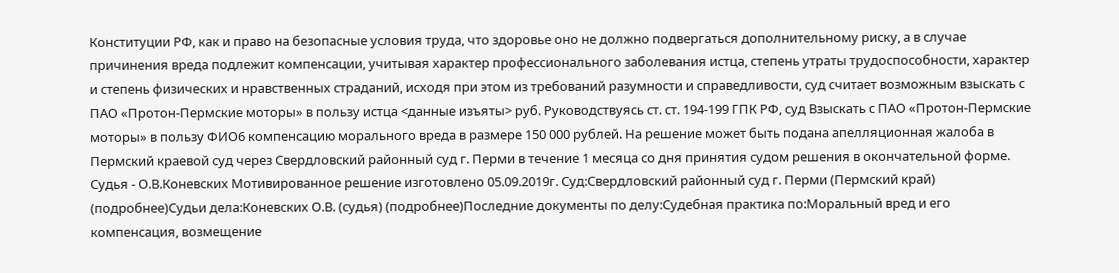Конституции РФ, как и право на безопасные условия труда, что здоровье оно не должно подвергаться дополнительному риску, а в случае причинения вреда подлежит компенсации, учитывая характер профессионального заболевания истца, степень утраты трудоспособности, характер и степень физических и нравственных страданий, исходя при этом из требований разумности и справедливости, суд считает возможным взыскать с ПАО «Протон-Пермские моторы» в пользу истца <данные изъяты> руб. Руководствуясь ст. ст. 194-199 ГПК РФ, суд Взыскать с ПАО «Протон-Пермские моторы» в пользу ФИО6 компенсацию морального вреда в размере 150 000 рублей. На решение может быть подана апелляционная жалоба в Пермский краевой суд через Свердловский районный суд г. Перми в течение 1 месяца со дня принятия судом решения в окончательной форме. Судья - О.В.Коневских Мотивированное решение изготовлено 05.09.2019г. Суд:Свердловский районный суд г. Перми (Пермский край) (подробнее)Судьи дела:Коневских О.В. (судья) (подробнее)Последние документы по делу:Судебная практика по:Моральный вред и его компенсация, возмещение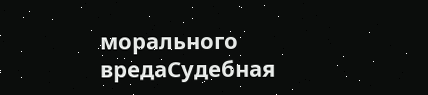морального вредаСудебная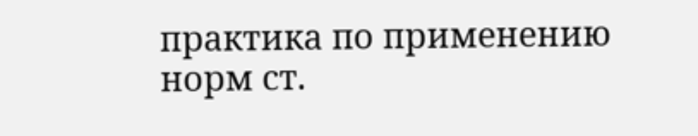практика по применению норм ст.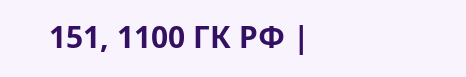151, 1100 ГК РФ |